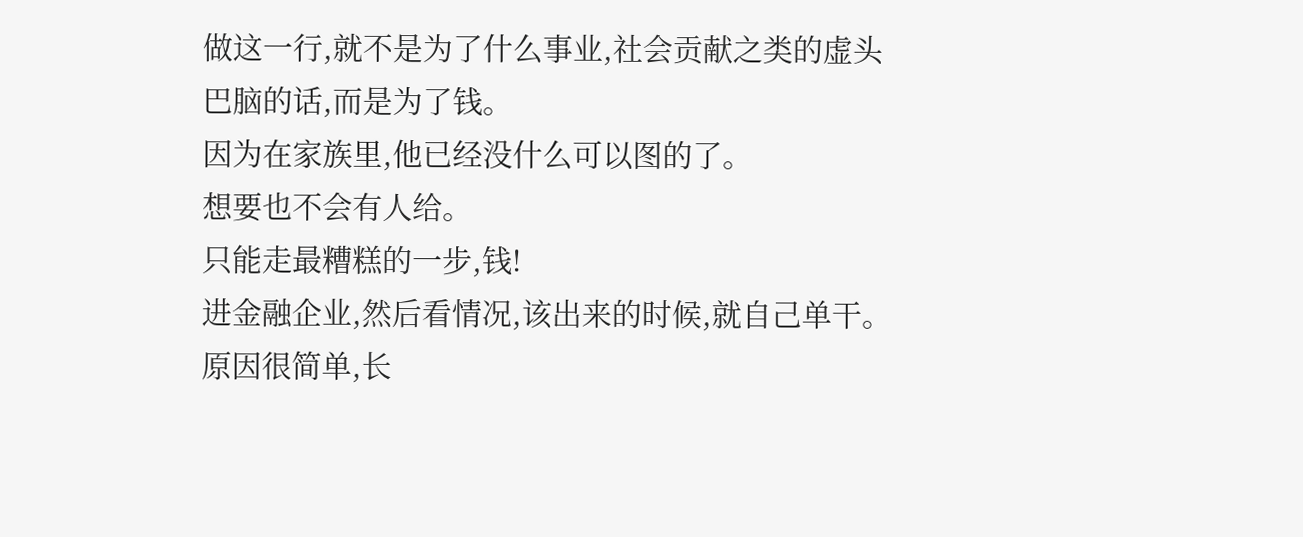做这一行,就不是为了什么事业,社会贡献之类的虚头巴脑的话,而是为了钱。
因为在家族里,他已经没什么可以图的了。
想要也不会有人给。
只能走最糟糕的一步,钱!
进金融企业,然后看情况,该出来的时候,就自己单干。
原因很简单,长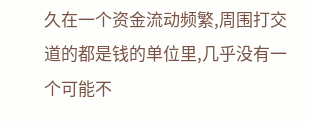久在一个资金流动频繁,周围打交道的都是钱的单位里,几乎没有一个可能不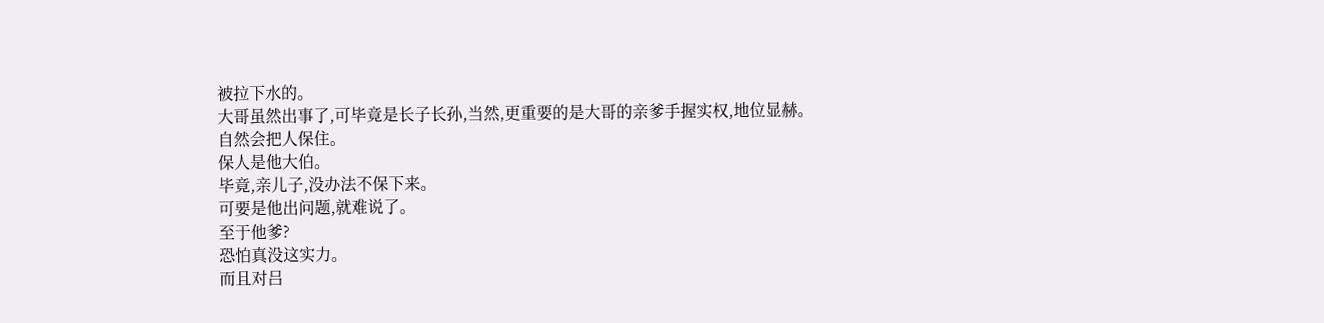被拉下水的。
大哥虽然出事了,可毕竟是长子长孙,当然,更重要的是大哥的亲爹手握实权,地位显赫。
自然会把人保住。
保人是他大伯。
毕竟,亲儿子,没办法不保下来。
可要是他出问题,就难说了。
至于他爹?
恐怕真没这实力。
而且对吕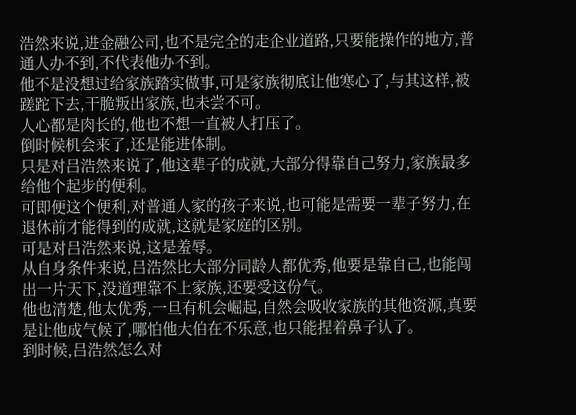浩然来说,进金融公司,也不是完全的走企业道路,只要能操作的地方,普通人办不到,不代表他办不到。
他不是没想过给家族踏实做事,可是家族彻底让他寒心了,与其这样,被蹉跎下去,干脆叛出家族,也未尝不可。
人心都是肉长的,他也不想一直被人打压了。
倒时候机会来了,还是能进体制。
只是对吕浩然来说了,他这辈子的成就,大部分得靠自己努力,家族最多给他个起步的便利。
可即便这个便利,对普通人家的孩子来说,也可能是需要一辈子努力,在退休前才能得到的成就,这就是家庭的区别。
可是对吕浩然来说,这是羞辱。
从自身条件来说,吕浩然比大部分同龄人都优秀,他要是靠自己,也能闯出一片天下,没道理靠不上家族,还要受这份气。
他也清楚,他太优秀,一旦有机会崛起,自然会吸收家族的其他资源,真要是让他成气候了,哪怕他大伯在不乐意,也只能捏着鼻子认了。
到时候,吕浩然怎么对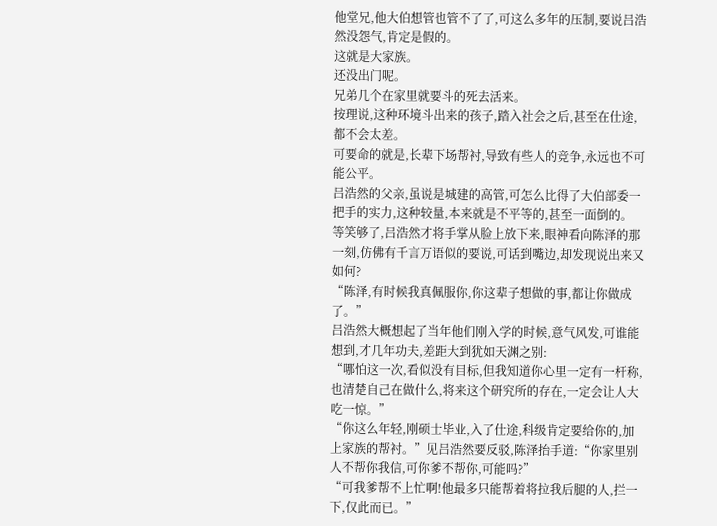他堂兄,他大伯想管也管不了了,可这么多年的压制,要说吕浩然没怨气,肯定是假的。
这就是大家族。
还没出门呢。
兄弟几个在家里就要斗的死去活来。
按理说,这种环境斗出来的孩子,踏入社会之后,甚至在仕途,都不会太差。
可要命的就是,长辈下场帮衬,导致有些人的竞争,永远也不可能公平。
吕浩然的父亲,虽说是城建的高管,可怎么比得了大伯部委一把手的实力,这种较量,本来就是不平等的,甚至一面倒的。
等笑够了,吕浩然才将手掌从脸上放下来,眼神看向陈泽的那一刻,仿佛有千言万语似的要说,可话到嘴边,却发现说出来又如何?
“陈泽,有时候我真佩服你,你这辈子想做的事,都让你做成了。”
吕浩然大概想起了当年他们刚入学的时候,意气风发,可谁能想到,才几年功夫,差距大到犹如天渊之别:
“哪怕这一次,看似没有目标,但我知道你心里一定有一杆称,也清楚自己在做什么,将来这个研究所的存在,一定会让人大吃一惊。”
“你这么年轻,刚硕士毕业,入了仕途,科级肯定要给你的,加上家族的帮衬。”见吕浩然要反驳,陈泽抬手道:“你家里别人不帮你我信,可你爹不帮你,可能吗?”
“可我爹帮不上忙啊!他最多只能帮着将拉我后腿的人,拦一下,仅此而已。”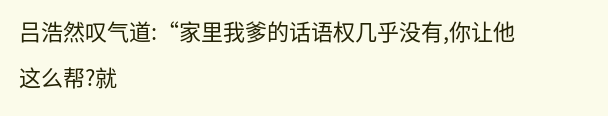吕浩然叹气道:“家里我爹的话语权几乎没有,你让他这么帮?就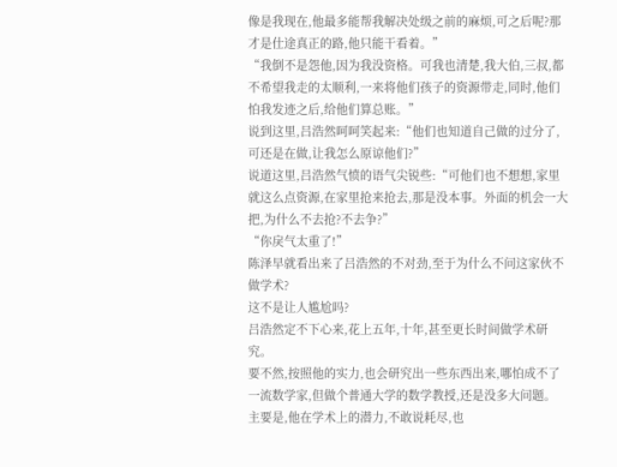像是我现在,他最多能帮我解决处级之前的麻烦,可之后呢?那才是仕途真正的路,他只能干看着。”
“我倒不是怨他,因为我没资格。可我也清楚,我大伯,三叔,都不希望我走的太顺利,一来将他们孩子的资源带走,同时,他们怕我发迹之后,给他们算总账。”
说到这里,吕浩然呵呵笑起来:“他们也知道自己做的过分了,可还是在做,让我怎么原谅他们?”
说道这里,吕浩然气愤的语气尖锐些:“可他们也不想想,家里就这么点资源,在家里抢来抢去,那是没本事。外面的机会一大把,为什么不去抢?不去争?”
“你戾气太重了!”
陈泽早就看出来了吕浩然的不对劲,至于为什么不问这家伙不做学术?
这不是让人尴尬吗?
吕浩然定不下心来,花上五年,十年,甚至更长时间做学术研究。
要不然,按照他的实力,也会研究出一些东西出来,哪怕成不了一流数学家,但做个普通大学的数学教授,还是没多大问题。
主要是,他在学术上的潜力,不敢说耗尽,也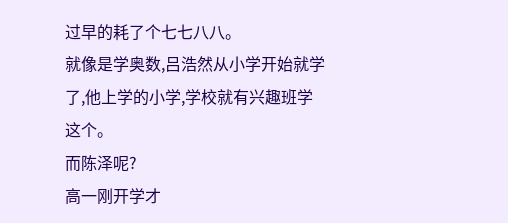过早的耗了个七七八八。
就像是学奥数,吕浩然从小学开始就学了,他上学的小学,学校就有兴趣班学这个。
而陈泽呢?
高一刚开学才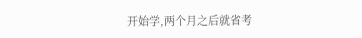开始学,两个月之后就省考